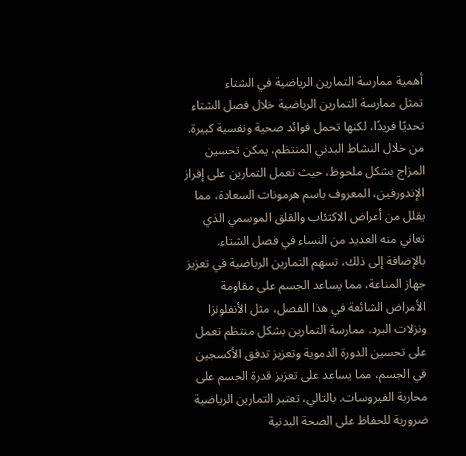أهمية ممارسة التمارين الرياضية في الشتاء
تمثل ممارسة التمارين الرياضية خلال فصل الشتاء تحديًا فريدًا، لكنها تحمل فوائد صحية ونفسية كبيرة. من خلال النشاط البدني المنتظم، يمكن تحسين المزاج بشكل ملحوظ، حيث تعمل التمارين على إفراز الإندورفين، المعروف باسم هرمونات السعادة، مما يقلل من أعراض الاكتئاب والقلق الموسمي الذي تعاني منه العديد من النساء في فصل الشتاء.
بالإضافة إلى ذلك، تسهم التمارين الرياضية في تعزيز جهاز المناعة، مما يساعد الجسم على مقاومة الأمراض الشائعة في هذا الفصل، مثل الأنفلونزا ونزلات البرد. ممارسة التمارين بشكل منتظم تعمل على تحسين الدورة الدموية وتعزيز تدفق الأكسجين في الجسم، مما يساعد على تعزيز قدرة الجسم على محاربة الفيروسات. بالتالي، تعتبر التمارين الرياضية ضرورية للحفاظ على الصحة البدنية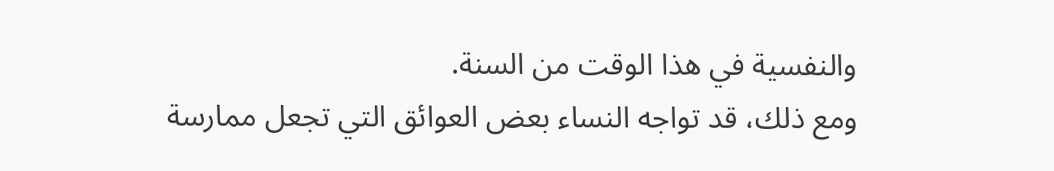والنفسية في هذا الوقت من السنة.
ومع ذلك، قد تواجه النساء بعض العوائق التي تجعل ممارسة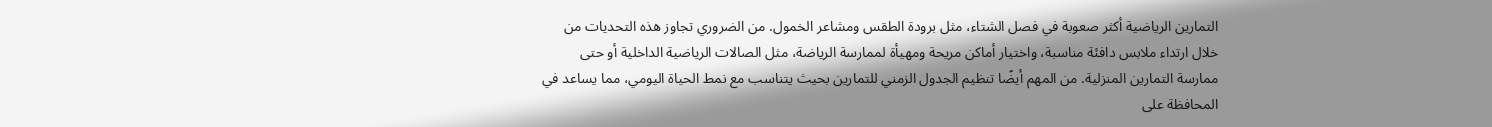التمارين الرياضية أكثر صعوبة في فصل الشتاء، مثل برودة الطقس ومشاعر الخمول. من الضروري تجاوز هذه التحديات من خلال ارتداء ملابس دافئة مناسبة، واختيار أماكن مريحة ومهيأة لممارسة الرياضة، مثل الصالات الرياضية الداخلية أو حتى ممارسة التمارين المنزلية. من المهم أيضًا تنظيم الجدول الزمني للتمارين بحيث يتناسب مع نمط الحياة اليومي، مما يساعد في المحافظة على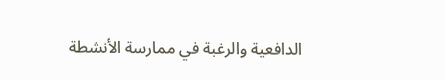الدافعية والرغبة في ممارسة الأنشطة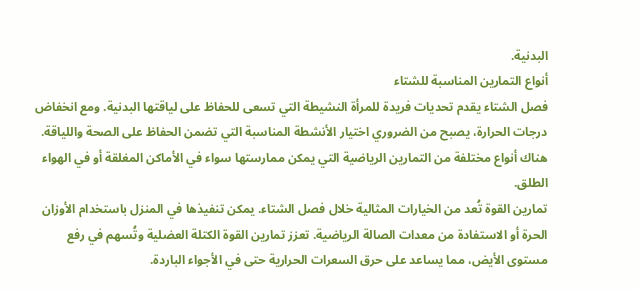البدنية.
أنواع التمارين المناسبة للشتاء
فصل الشتاء يقدم تحديات فريدة للمرأة النشيطة التي تسعى للحفاظ على لياقتها البدنية. ومع انخفاض درجات الحرارة، يصبح من الضروري اختيار الأنشطة المناسبة التي تضمن الحفاظ على الصحة واللياقة. هناك أنواع مختلفة من التمارين الرياضية التي يمكن ممارستها سواء في الأماكن المغلقة أو في الهواء الطلق.
تمارين القوة تُعد من الخيارات المثالية خلال فصل الشتاء. يمكن تنفيذها في المنزل باستخدام الأوزان الحرة أو الاستفادة من معدات الصالة الرياضية. تعزز تمارين القوة الكتلة العضلية وتُسهم في رفع مستوى الأيض، مما يساعد على حرق السعرات الحرارية حتى في الأجواء الباردة.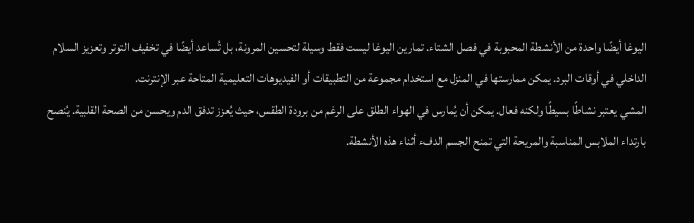اليوغا أيضًا واحدة من الأنشطة المحبوبة في فصل الشتاء. تمارين اليوغا ليست فقط وسيلة لتحسين المرونة، بل تُساعد أيضًا في تخفيف التوتر وتعزيز السلام الداخلي في أوقات البرد. يمكن ممارستها في المنزل مع استخدام مجموعة من التطبيقات أو الفيديوهات التعليمية المتاحة عبر الإنترنت.
المشي يعتبر نشاطًا بسيطًا ولكنه فعال. يمكن أن يُمارس في الهواء الطلق على الرغم من برودة الطقس، حيث يُعزز تدفق الدم ويحسن من الصحة القلبية. يُنصح بارتداء الملابس المناسبة والمريحة التي تمنح الجسم الدفء أثناء هذه الأنشطة.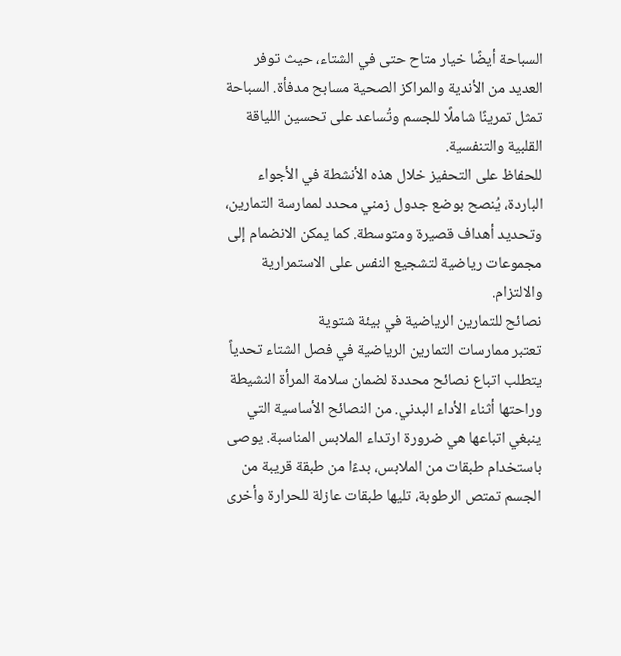السباحة أيضًا خيار متاح حتى في الشتاء، حيث توفر العديد من الأندية والمراكز الصحية مسابح مدفأة. السباحة تمثل تمرينًا شاملًا للجسم وتُساعد على تحسين اللياقة القلبية والتنفسية.
للحفاظ على التحفيز خلال هذه الأنشطة في الأجواء الباردة، يُنصح بوضع جدول زمني محدد لممارسة التمارين، وتحديد أهداف قصيرة ومتوسطة. كما يمكن الانضمام إلى مجموعات رياضية لتشجيع النفس على الاستمرارية والالتزام.
نصائح للتمارين الرياضية في بيئة شتوية
تعتبر ممارسات التمارين الرياضية في فصل الشتاء تحدياً يتطلب اتباع نصائح محددة لضمان سلامة المرأة النشيطة وراحتها أثناء الأداء البدني. من النصائح الأساسية التي ينبغي اتباعها هي ضرورة ارتداء الملابس المناسبة. يوصى باستخدام طبقات من الملابس، بدءًا من طبقة قريبة من الجسم تمتص الرطوبة، تليها طبقات عازلة للحرارة وأخرى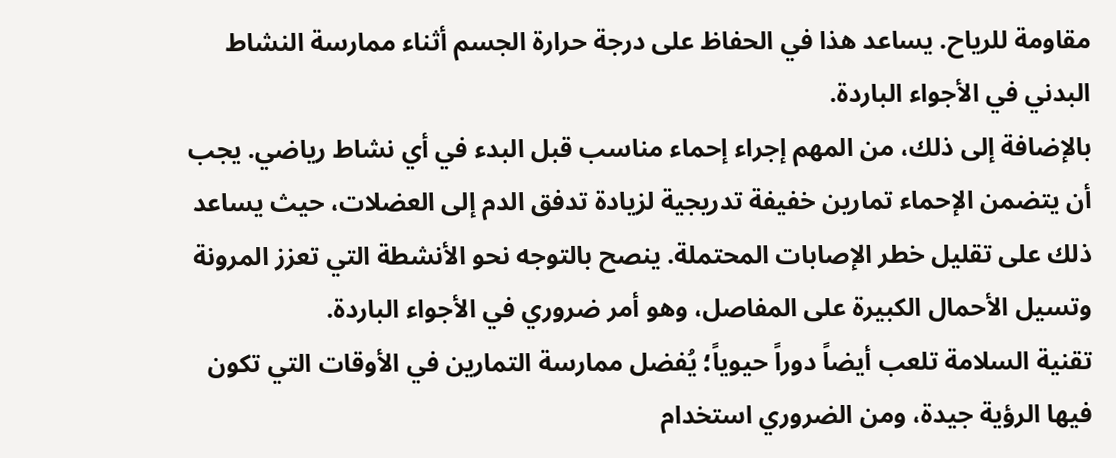مقاومة للرياح. يساعد هذا في الحفاظ على درجة حرارة الجسم أثناء ممارسة النشاط البدني في الأجواء الباردة.
بالإضافة إلى ذلك، من المهم إجراء إحماء مناسب قبل البدء في أي نشاط رياضي. يجب أن يتضمن الإحماء تمارين خفيفة تدريجية لزيادة تدفق الدم إلى العضلات، حيث يساعد ذلك على تقليل خطر الإصابات المحتملة. ينصح بالتوجه نحو الأنشطة التي تعزز المرونة وتسيل الأحمال الكبيرة على المفاصل، وهو أمر ضروري في الأجواء الباردة.
تقنية السلامة تلعب أيضاً دوراً حيوياً؛ يُفضل ممارسة التمارين في الأوقات التي تكون فيها الرؤية جيدة، ومن الضروري استخدام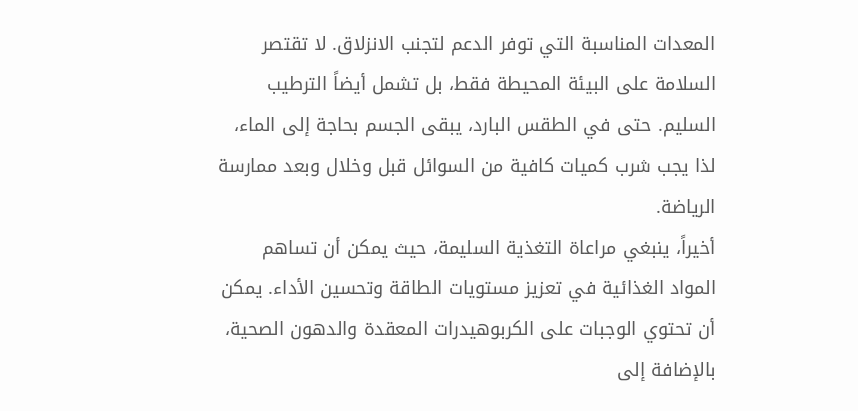المعدات المناسبة التي توفر الدعم لتجنب الانزلاق. لا تقتصر السلامة على البيئة المحيطة فقط، بل تشمل أيضاً الترطيب السليم. حتى في الطقس البارد، يبقى الجسم بحاجة إلى الماء، لذا يجب شرب كميات كافية من السوائل قبل وخلال وبعد ممارسة الرياضة.
أخيراً، ينبغي مراعاة التغذية السليمة، حيث يمكن أن تساهم المواد الغذائية في تعزيز مستويات الطاقة وتحسين الأداء. يمكن أن تحتوي الوجبات على الكربوهيدرات المعقدة والدهون الصحية، بالإضافة إلى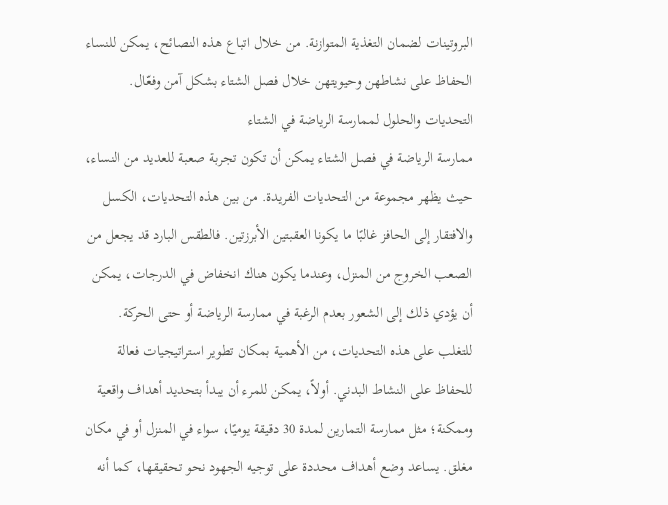البروتينات لضمان التغذية المتوازنة. من خلال اتباع هذه النصائح، يمكن للنساء الحفاظ على نشاطهن وحيويتهن خلال فصل الشتاء بشكل آمن وفعّال.
التحديات والحلول لممارسة الرياضة في الشتاء
ممارسة الرياضة في فصل الشتاء يمكن أن تكون تجربة صعبة للعديد من النساء، حيث يظهر مجموعة من التحديات الفريدة. من بين هذه التحديات، الكسل والافتقار إلى الحافز غالبًا ما يكونا العقبتين الأبرزتين. فالطقس البارد قد يجعل من الصعب الخروج من المنزل، وعندما يكون هناك انخفاض في الدرجات، يمكن أن يؤدي ذلك إلى الشعور بعدم الرغبة في ممارسة الرياضة أو حتى الحركة.
للتغلب على هذه التحديات، من الأهمية بمكان تطوير استراتيجيات فعالة للحفاظ على النشاط البدني. أولاً، يمكن للمرء أن يبدأ بتحديد أهداف واقعية وممكنة؛ مثل ممارسة التمارين لمدة 30 دقيقة يوميًا، سواء في المنزل أو في مكان مغلق. يساعد وضع أهداف محددة على توجيه الجهود نحو تحقيقها، كما أنه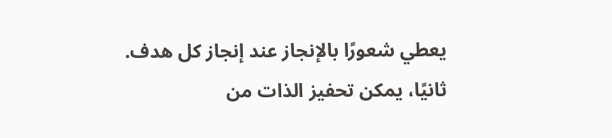يعطي شعورًا بالإنجاز عند إنجاز كل هدف.
ثانيًا، يمكن تحفيز الذات من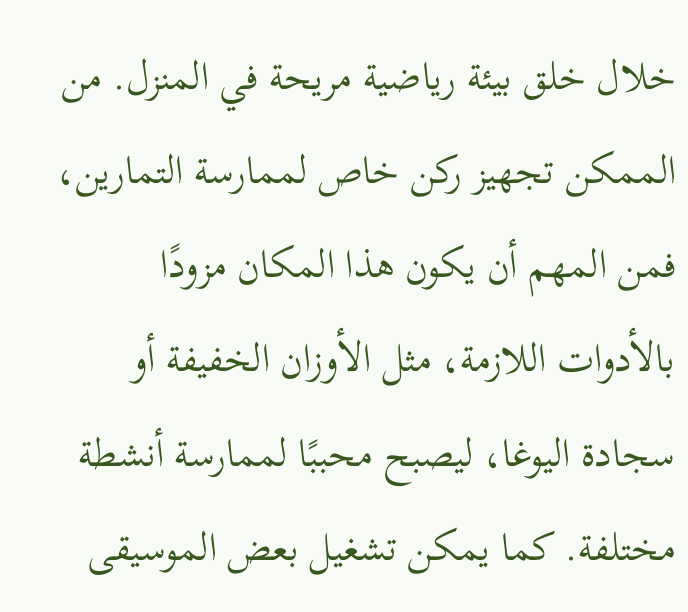خلال خلق بيئة رياضية مريحة في المنزل. من الممكن تجهيز ركن خاص لممارسة التمارين، فمن المهم أن يكون هذا المكان مزودًا بالأدوات اللازمة، مثل الأوزان الخفيفة أو سجادة اليوغا، ليصبح محببًا لممارسة أنشطة مختلفة. كما يمكن تشغيل بعض الموسيقى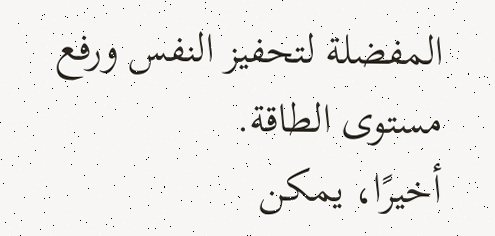المفضلة لتحفيز النفس ورفع مستوى الطاقة.
أخيرًا، يمكن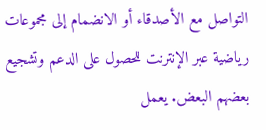التواصل مع الأصدقاء أو الانضمام إلى مجموعات رياضية عبر الإنترنت للحصول على الدعم وتشجيع بعضهم البعض. يعمل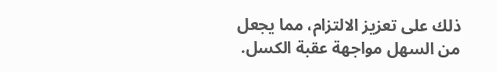ذلك على تعزيز الالتزام، مما يجعل من السهل مواجهة عقبة الكسل.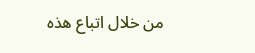من خلال اتباع هذه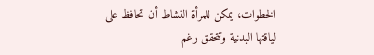الخطوات، يمكن للمرأة النشاط أن تحافظ على لياقتها البدنية وتتحقق رغم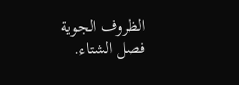الظروف الجوية فصل الشتاء.